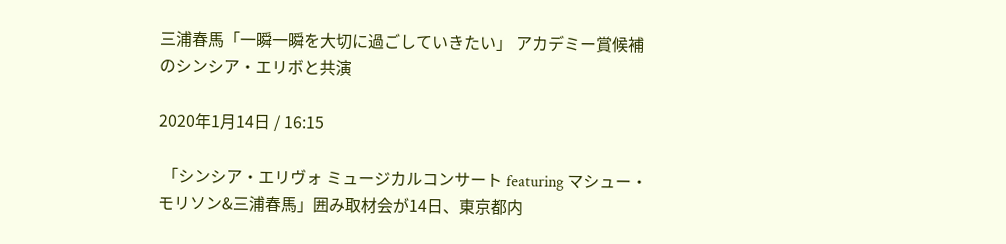三浦春馬「一瞬一瞬を大切に過ごしていきたい」 アカデミー賞候補のシンシア・エリボと共演

2020年1月14日 / 16:15

 「シンシア・エリヴォ ミュージカルコンサート featuring マシュー・モリソン&三浦春馬」囲み取材会が14日、東京都内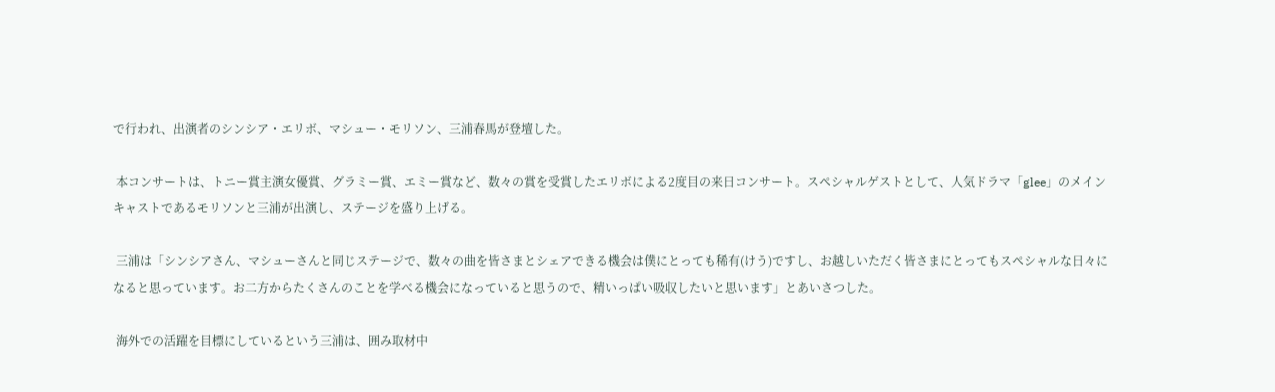で行われ、出演者のシンシア・エリボ、マシュー・モリソン、三浦春馬が登壇した。

 本コンサートは、トニー賞主演女優賞、グラミー賞、エミー賞など、数々の賞を受賞したエリボによる2度目の来日コンサート。スペシャルゲストとして、人気ドラマ「glee」のメインキャストであるモリソンと三浦が出演し、ステージを盛り上げる。

 三浦は「シンシアさん、マシューさんと同じステージで、数々の曲を皆さまとシェアできる機会は僕にとっても稀有(けう)ですし、お越しいただく皆さまにとってもスペシャルな日々になると思っています。お二方からたくさんのことを学べる機会になっていると思うので、精いっぱい吸収したいと思います」とあいさつした。

 海外での活躍を目標にしているという三浦は、囲み取材中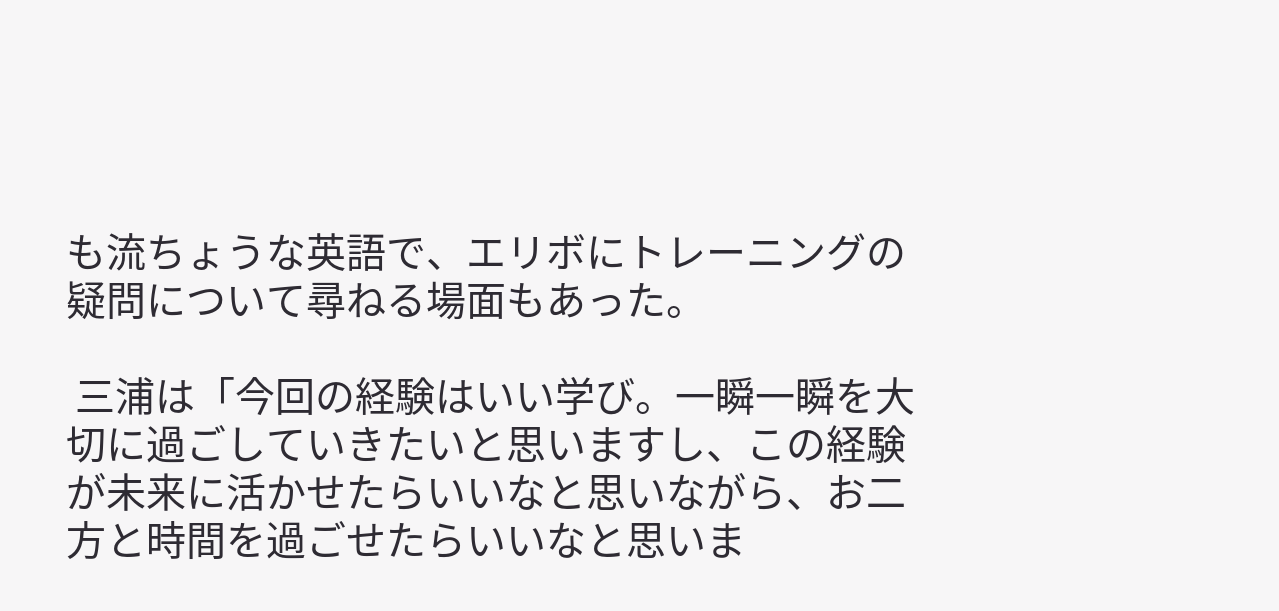も流ちょうな英語で、エリボにトレーニングの疑問について尋ねる場面もあった。

 三浦は「今回の経験はいい学び。一瞬一瞬を大切に過ごしていきたいと思いますし、この経験が未来に活かせたらいいなと思いながら、お二方と時間を過ごせたらいいなと思いま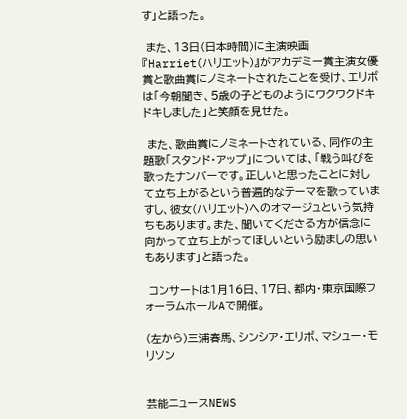す」と語った。

 また、13日(日本時間)に主演映画『Harriet(ハリエット)』がアカデミー賞主演女優賞と歌曲賞にノミネートされたことを受け、エリボは「今朝聞き、5歳の子どものようにワクワクドキドキしました」と笑顔を見せた。

 また、歌曲賞にノミネートされている、同作の主題歌「スタンド・アップ」については、「戦う叫びを歌ったナンバーです。正しいと思ったことに対して立ち上がるという普遍的なテーマを歌っていますし、彼女(ハリエット)へのオマージュという気持ちもあります。また、聞いてくださる方が信念に向かって立ち上がってほしいという励ましの思いもあります」と語った。

 コンサートは1月16日、17日、都内・東京国際フォーラムホールAで開催。

(左から)三浦春馬、シンシア・エリボ、マシュー・モリソン


芸能ニュースNEWS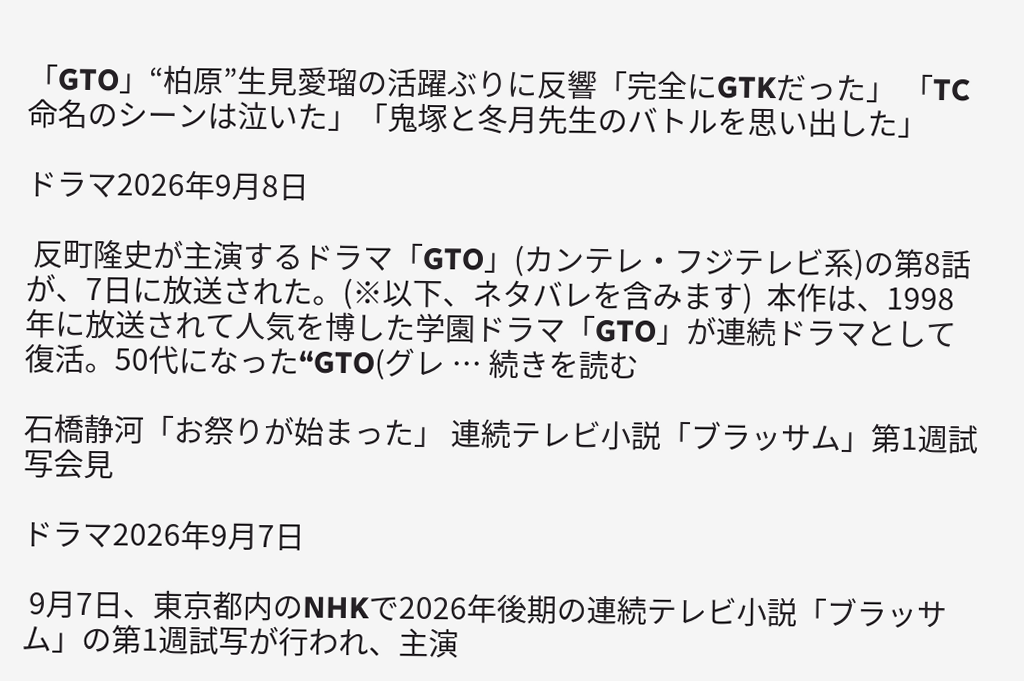「GTO」“柏原”生見愛瑠の活躍ぶりに反響「完全にGTKだった」 「TC命名のシーンは泣いた」「鬼塚と冬月先生のバトルを思い出した」

ドラマ2026年9月8日

 反町隆史が主演するドラマ「GTO」(カンテレ・フジテレビ系)の第8話が、7日に放送された。(※以下、ネタバレを含みます)  本作は、1998年に放送されて人気を博した学園ドラマ「GTO」が連続ドラマとして復活。50代になった“GTO(グレ … 続きを読む

石橋静河「お祭りが始まった」 連続テレビ小説「ブラッサム」第1週試写会見

ドラマ2026年9月7日

 9月7日、東京都内のNHKで2026年後期の連続テレビ小説「ブラッサム」の第1週試写が行われ、主演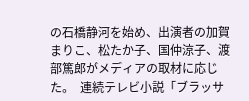の石橋静河を始め、出演者の加賀まりこ、松たか子、国仲涼子、渡部篤郎がメディアの取材に応じた。  連続テレビ小説「ブラッサ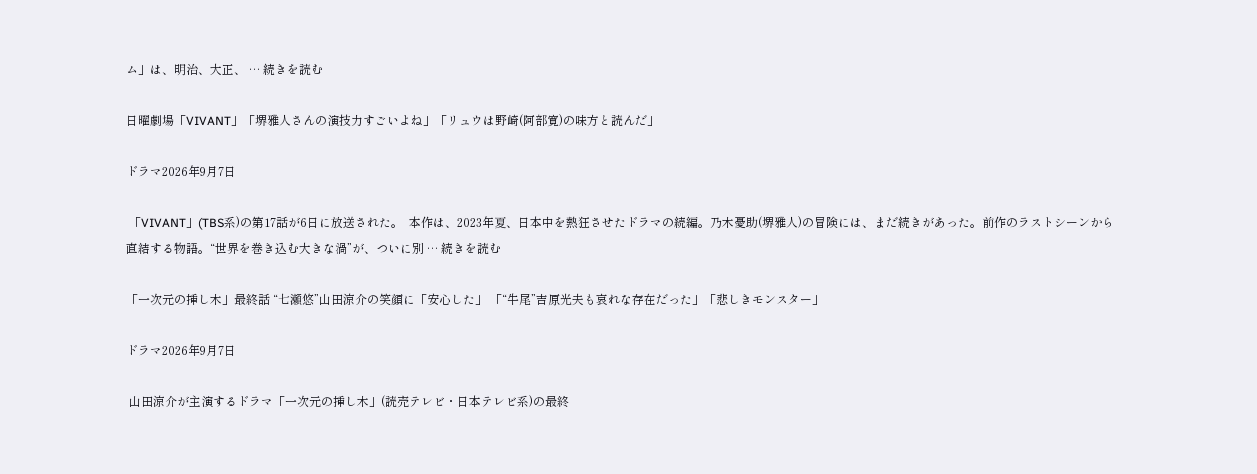ム」は、明治、大正、 … 続きを読む

日曜劇場「VIVANT」「堺雅人さんの演技力すごいよね」「リュウは野崎(阿部寛)の味方と読んだ」

ドラマ2026年9月7日

 「VIVANT」(TBS系)の第17話が6日に放送された。  本作は、2023年夏、日本中を熱狂させたドラマの続編。乃木憂助(堺雅人)の冒険には、まだ続きがあった。前作のラストシーンから直結する物語。“世界を巻き込む大きな渦”が、ついに別 … 続きを読む

「一次元の挿し木」最終話 “七瀬悠”山田涼介の笑顔に「安心した」 「“牛尾”吉原光夫も哀れな存在だった」「悲しきモンスター」

ドラマ2026年9月7日

 山田涼介が主演するドラマ「一次元の挿し木」(読売テレビ・日本テレビ系)の最終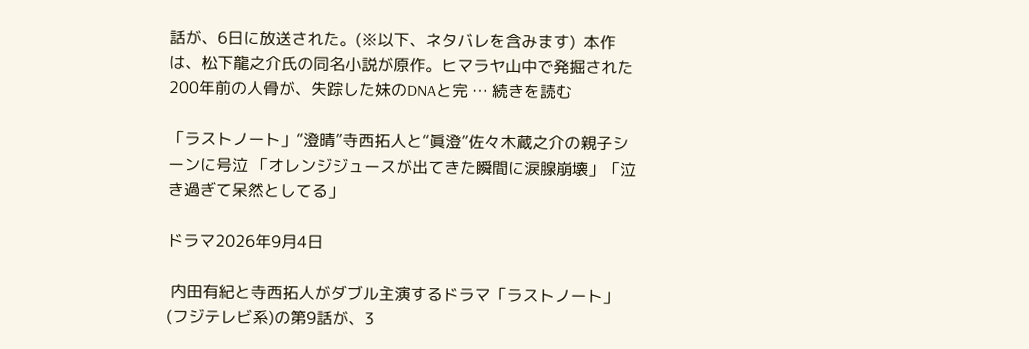話が、6日に放送された。(※以下、ネタバレを含みます)  本作は、松下龍之介氏の同名小説が原作。ヒマラヤ山中で発掘された200年前の人骨が、失踪した妹のDNAと完 … 続きを読む

「ラストノート」“澄晴”寺西拓人と“眞澄”佐々木蔵之介の親子シーンに号泣 「オレンジジュースが出てきた瞬間に涙腺崩壊」「泣き過ぎて呆然としてる」

ドラマ2026年9月4日

 内田有紀と寺西拓人がダブル主演するドラマ「ラストノート」(フジテレビ系)の第9話が、3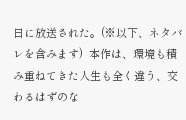日に放送された。(※以下、ネタバレを含みます)  本作は、環境も積み重ねてきた人生も全く違う、交わるはずのな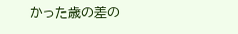かった歳の差の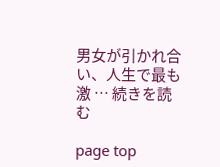男女が引かれ合い、人生で最も激 … 続きを読む

page top